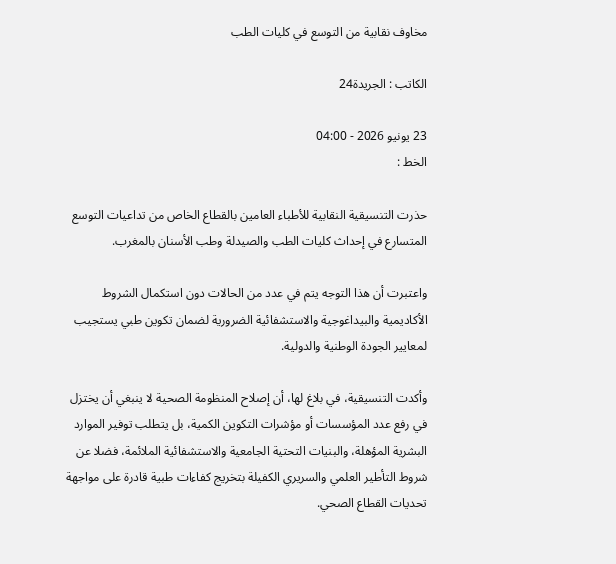مخاوف نقابية من التوسع في كليات الطب

الكاتب : الجريدة24

23 يونيو 2026 - 04:00
الخط :

حذرت التنسيقية النقابية للأطباء العامين بالقطاع الخاص من تداعيات التوسع المتسارع في إحداث كليات الطب والصيدلة وطب الأسنان بالمغرب.

واعتبرت أن هذا التوجه يتم في عدد من الحالات دون استكمال الشروط الأكاديمية والبيداغوجية والاستشفائية الضرورية لضمان تكوين طبي يستجيب لمعايير الجودة الوطنية والدولية.

وأكدت التنسيقية، في بلاغ لها، أن إصلاح المنظومة الصحية لا ينبغي أن يختزل في رفع عدد المؤسسات أو مؤشرات التكوين الكمية، بل يتطلب توفير الموارد البشرية المؤهلة، والبنيات التحتية الجامعية والاستشفائية الملائمة، فضلا عن شروط التأطير العلمي والسريري الكفيلة بتخريج كفاءات طبية قادرة على مواجهة تحديات القطاع الصحي.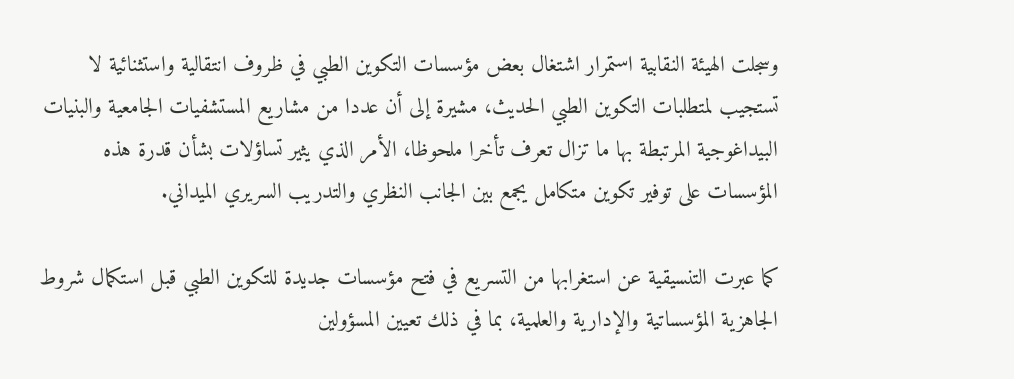وسجلت الهيئة النقابية استمرار اشتغال بعض مؤسسات التكوين الطبي في ظروف انتقالية واستثنائية لا تستجيب لمتطلبات التكوين الطبي الحديث، مشيرة إلى أن عددا من مشاريع المستشفيات الجامعية والبنيات البيداغوجية المرتبطة بها ما تزال تعرف تأخرا ملحوظا، الأمر الذي يثير تساؤلات بشأن قدرة هذه المؤسسات على توفير تكوين متكامل يجمع بين الجانب النظري والتدريب السريري الميداني.

كما عبرت التنسيقية عن استغرابها من التسريع في فتح مؤسسات جديدة للتكوين الطبي قبل استكمال شروط الجاهزية المؤسساتية والإدارية والعلمية، بما في ذلك تعيين المسؤولين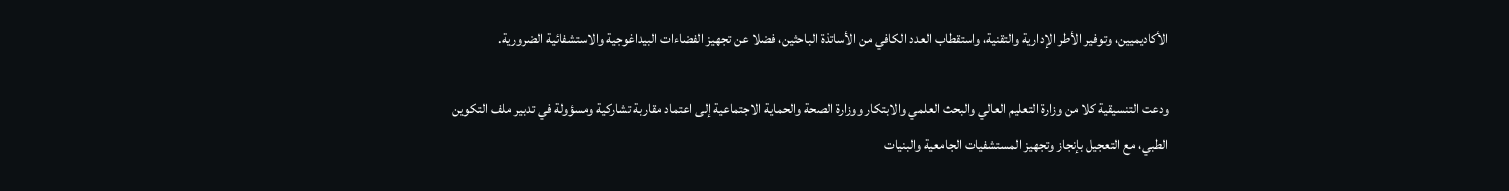الأكاديميين، وتوفير الأطر الإدارية والتقنية، واستقطاب العدد الكافي من الأساتذة الباحثين، فضلا عن تجهيز الفضاءات البيداغوجية والاستشفائية الضرورية.

ودعت التنسيقية كلا من وزارة التعليم العالي والبحث العلمي والابتكار ووزارة الصحة والحماية الاجتماعية إلى اعتماد مقاربة تشاركية ومسؤولة في تدبير ملف التكوين الطبي، مع التعجيل بإنجاز وتجهيز المستشفيات الجامعية والبنيات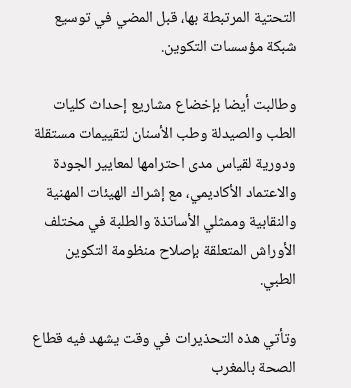التحتية المرتبطة بها، قبل المضي في توسيع شبكة مؤسسات التكوين.

وطالبت أيضا بإخضاع مشاريع إحداث كليات الطب والصيدلة وطب الأسنان لتقييمات مستقلة ودورية لقياس مدى احترامها لمعايير الجودة والاعتماد الأكاديمي، مع إشراك الهيئات المهنية والنقابية وممثلي الأساتذة والطلبة في مختلف الأوراش المتعلقة بإصلاح منظومة التكوين الطبي.

وتأتي هذه التحذيرات في وقت يشهد فيه قطاع الصحة بالمغرب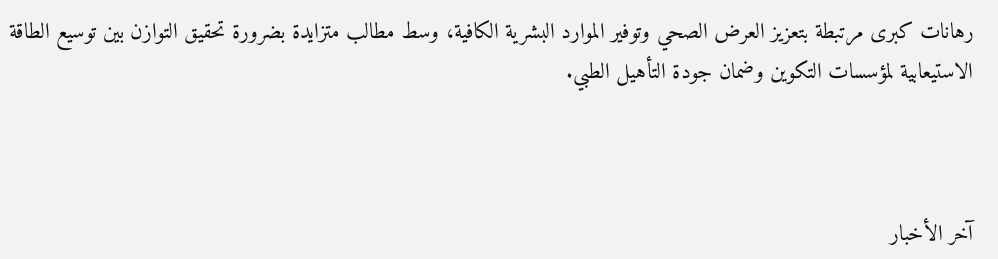رهانات كبرى مرتبطة بتعزيز العرض الصحي وتوفير الموارد البشرية الكافية، وسط مطالب متزايدة بضرورة تحقيق التوازن بين توسيع الطاقة الاستيعابية لمؤسسات التكوين وضمان جودة التأهيل الطبي.



آخر الأخبار